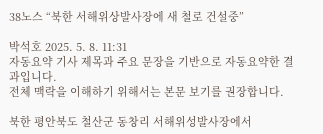38노스 “북한 서해위상발사장에 새 철로 건설중”

박석호 2025. 5. 8. 11:31
자동요약 기사 제목과 주요 문장을 기반으로 자동요약한 결과입니다.
전체 맥락을 이해하기 위해서는 본문 보기를 권장합니다.

북한 평안북도 철산군 동창리 서해위성발사장에서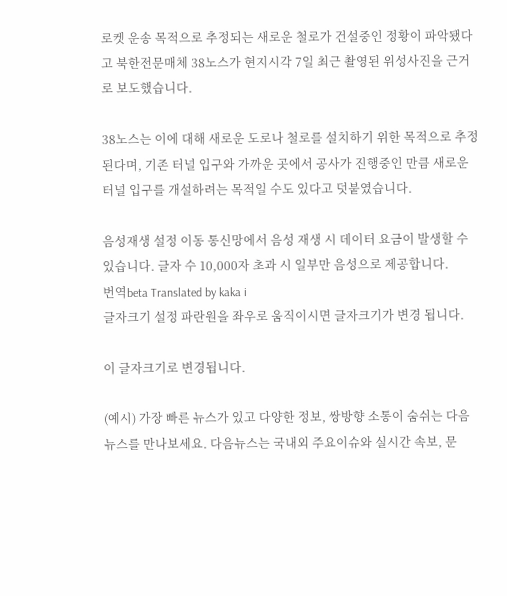로켓 운송 목적으로 추정되는 새로운 철로가 건설중인 정황이 파악됐다고 북한전문매체 38노스가 현지시각 7일 최근 촬영된 위성사진을 근거로 보도했습니다.

38노스는 이에 대해 새로운 도로나 철로를 설치하기 위한 목적으로 추정된다며, 기존 터널 입구와 가까운 곳에서 공사가 진행중인 만큼 새로운 터널 입구를 개설하려는 목적일 수도 있다고 덧붙였습니다.

음성재생 설정 이동 통신망에서 음성 재생 시 데이터 요금이 발생할 수 있습니다. 글자 수 10,000자 초과 시 일부만 음성으로 제공합니다.
번역beta Translated by kaka i
글자크기 설정 파란원을 좌우로 움직이시면 글자크기가 변경 됩니다.

이 글자크기로 변경됩니다.

(예시) 가장 빠른 뉴스가 있고 다양한 정보, 쌍방향 소통이 숨쉬는 다음뉴스를 만나보세요. 다음뉴스는 국내외 주요이슈와 실시간 속보, 문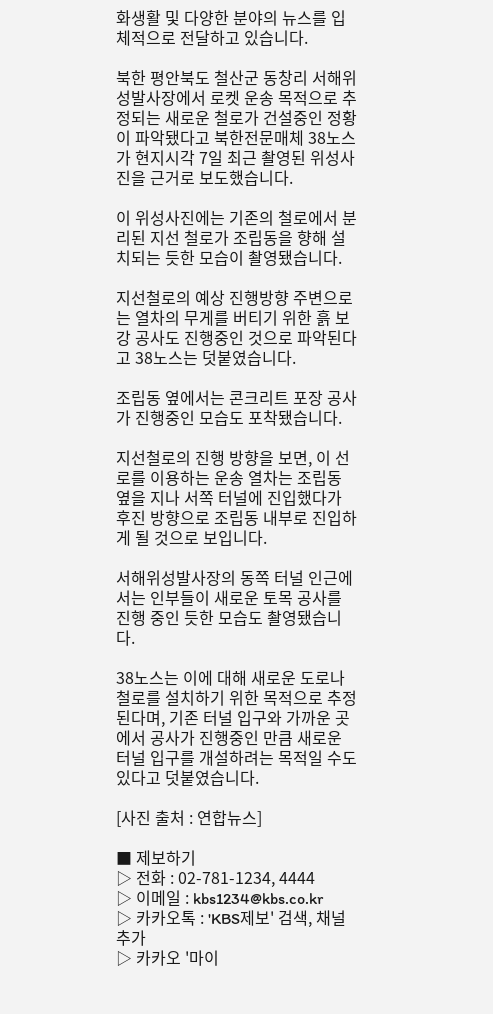화생활 및 다양한 분야의 뉴스를 입체적으로 전달하고 있습니다.

북한 평안북도 철산군 동창리 서해위성발사장에서 로켓 운송 목적으로 추정되는 새로운 철로가 건설중인 정황이 파악됐다고 북한전문매체 38노스가 현지시각 7일 최근 촬영된 위성사진을 근거로 보도했습니다.

이 위성사진에는 기존의 철로에서 분리된 지선 철로가 조립동을 향해 설치되는 듯한 모습이 촬영됐습니다.

지선철로의 예상 진행방향 주변으로는 열차의 무게를 버티기 위한 흙 보강 공사도 진행중인 것으로 파악된다고 38노스는 덧붙였습니다.

조립동 옆에서는 콘크리트 포장 공사가 진행중인 모습도 포착됐습니다.

지선철로의 진행 방향을 보면, 이 선로를 이용하는 운송 열차는 조립동 옆을 지나 서쪽 터널에 진입했다가 후진 방향으로 조립동 내부로 진입하게 될 것으로 보입니다.

서해위성발사장의 동쪽 터널 인근에서는 인부들이 새로운 토목 공사를 진행 중인 듯한 모습도 촬영됐습니다.

38노스는 이에 대해 새로운 도로나 철로를 설치하기 위한 목적으로 추정된다며, 기존 터널 입구와 가까운 곳에서 공사가 진행중인 만큼 새로운 터널 입구를 개설하려는 목적일 수도 있다고 덧붙였습니다.

[사진 출처 : 연합뉴스]

■ 제보하기
▷ 전화 : 02-781-1234, 4444
▷ 이메일 : kbs1234@kbs.co.kr
▷ 카카오톡 : 'KBS제보' 검색, 채널 추가
▷ 카카오 '마이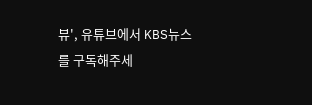뷰', 유튜브에서 KBS뉴스를 구독해주세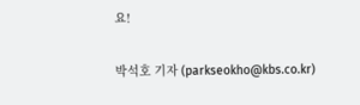요!

박석호 기자 (parkseokho@kbs.co.kr)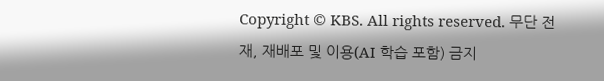Copyright © KBS. All rights reserved. 무단 전재, 재배포 및 이용(AI 학습 포함) 금지